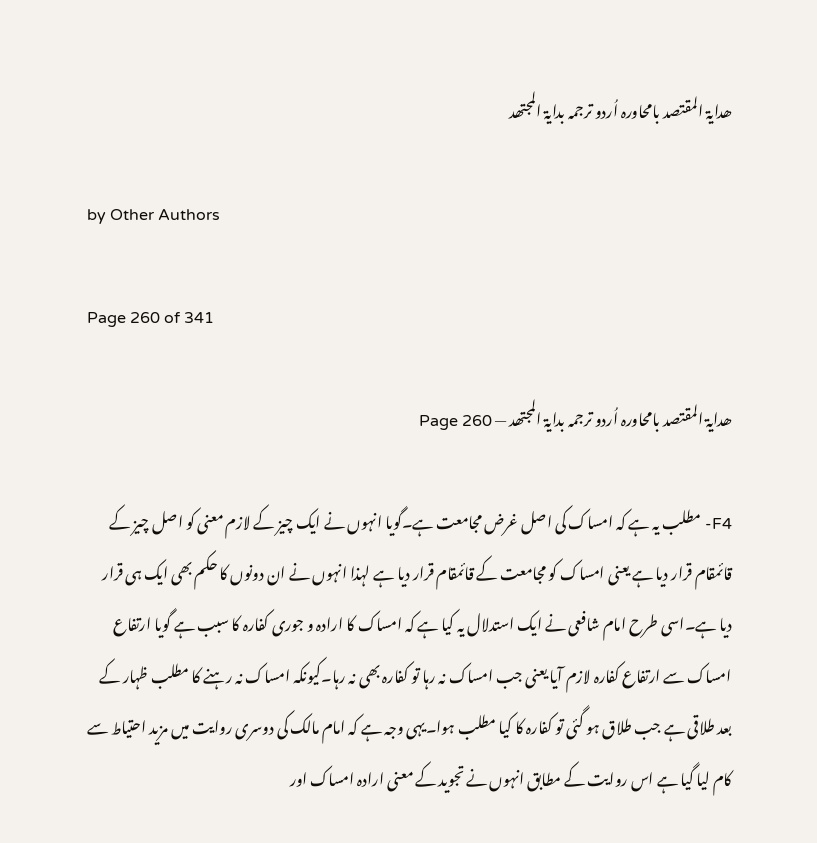ھدایۃ المقتصد بامحاورہ اُردو ترجمہ بدایۃ المجتھد

by Other Authors

Page 260 of 341

ھدایۃ المقتصد بامحاورہ اُردو ترجمہ بدایۃ المجتھد — Page 260

F4- مطلب یہ ہے کہ امساک کی اصل غرض مجامعت ہے۔گویا انہوں نے ایک چیز کے لازم معنی کو اصل چیز کے قائمقام قرار دیا ہے یعنی امساک کو مجامعت کے قائمقام قرار دیا ہے لہذا انہوں نے ان دونوں کا حکم بھی ایک ہی قرار دیا ہے۔اسی طرح امام شافعی نے ایک استدلال یہ کیا ہے کہ امساک کا ارادہ و جوری کفارہ کا سبب ہے گویا ارتفاع امساک سے ارتفاع کفارہ لازم آیا یعنی جب امساک نہ رہا تو کفارہ بھی نہ رہا۔کیونکہ امساک نہ رہنے کا مطلب ظہار کے بعد طلاقی ہے جب طلاق ہو گئی تو کفارہ کا کیا مطلب ہوا۔یہی وجہ ہے کہ امام مالک کی دوسری روایت میں مزید احتیاط سے کام لیا گیا ہے اس روایت کے مطابق انہوں نے تجوید کے معنی ارادہ امساک اور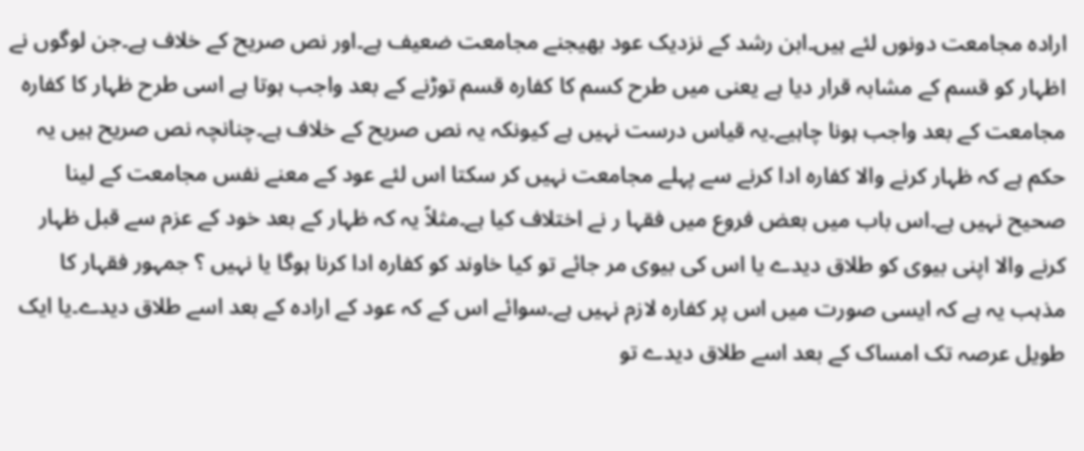ارادہ مجامعت دونوں لئے ہیں۔ابن رشد کے نزدیک عود بھیجنے مجامعت ضعیف ہے۔اور نص صریح کے خلاف ہے۔جن لوگوں نے اظہار کو قسم کے مشابہ قرار دیا ہے یعنی میں طرح کسم کا کفارہ قسم توڑنے کے بعد واجب ہوتا ہے اسی طرح ظہار کا کفارہ مجامعت کے بعد واجب ہونا چاہیے۔یہ قیاس درست نہیں ہے کیونکہ یہ نص صریح کے خلاف ہے۔چنانچہ نص صریح ہیں یہ حکم ہے کہ ظہار کرنے والا کفارہ ادا کرنے سے پہلے مجامعت نہیں کر سکتا اس لئے عود کے معنے نفس مجامعت کے لینا صحیح نہیں ہے۔اس باب میں بعض فروع میں فقہا ر نے اختلاف کیا ہے۔مثلاً یہ کہ ظہار کے بعد خود کے عزم سے قبل ظہار کرنے والا اپنی بیوی کو طلاق دیدے یا اس کی بیوی مر جائے تو کیا خاوند کو کفارہ ادا کرنا ہوگا یا نہیں ؟ جمہور فقہار کا مذہب یہ ہے کہ ایسی صورت میں اس پر کفارہ لازم نہیں ہے۔سوائے اس کے کہ عود کے ارادہ کے بعد اسے طلاق دیدے۔یا ایک طویل عرصہ تک امساک کے بعد اسے طلاق دیدے تو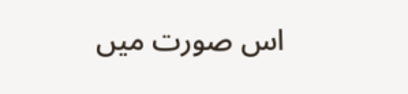اس صورت میں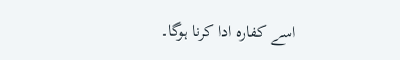اسے کفارہ ادا کرنا ہوگا۔